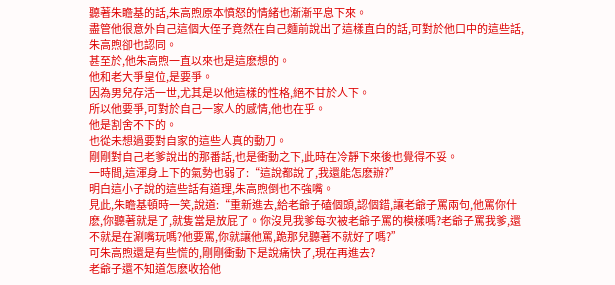聽著朱瞻基的話,朱高煦原本憤怒的情緒也漸漸平息下來。
盡管他很意外自己這個大侄子竟然在自己麵前說出了這樣直白的話,可對於他口中的這些話,朱高煦卻也認同。
甚至於,他朱高煦一直以來也是這麽想的。
他和老大爭皇位,是要爭。
因為男兒存活一世,尤其是以他這樣的性格,絕不甘於人下。
所以他要爭,可對於自己一家人的感情,他也在乎。
他是割舍不下的。
也從未想過要對自家的這些人真的動刀。
剛剛對自己老爹說出的那番話,也是衝動之下,此時在冷靜下來後也覺得不妥。
一時間,這渾身上下的氣勢也弱了:“這說都說了,我還能怎麽辦?”
明白這小子說的這些話有道理,朱高煦倒也不強嘴。
見此,朱瞻基頓時一笑,說道:“重新進去,給老爺子磕個頭,認個錯,讓老爺子罵兩句,他罵你什麽,你聽著就是了,就隻當是放屁了。你沒見我爹每次被老爺子罵的模樣嗎?老爺子罵我爹,還不就是在涮嘴玩嗎?他要罵,你就讓他罵,跪那兒聽著不就好了嗎?”
可朱高煦還是有些慌的,剛剛衝動下是說痛快了,現在再進去?
老爺子還不知道怎麽收拾他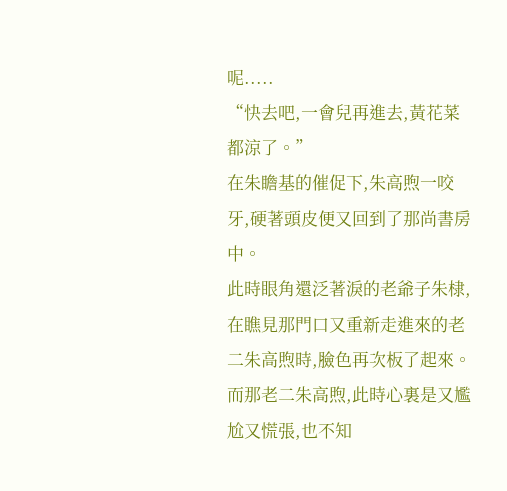呢.....
“快去吧,一會兒再進去,黃花菜都涼了。”
在朱瞻基的催促下,朱高煦一咬牙,硬著頭皮便又回到了那尚書房中。
此時眼角還泛著淚的老爺子朱棣,在瞧見那門口又重新走進來的老二朱高煦時,臉色再次板了起來。
而那老二朱高煦,此時心裏是又尷尬又慌張,也不知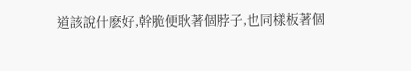道該說什麽好,幹脆便耿著個脖子,也同樣板著個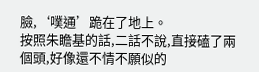臉,‘噗通’跪在了地上。
按照朱瞻基的話,二話不說,直接磕了兩個頭,好像還不情不願似的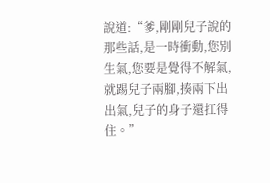說道:“爹,剛剛兒子說的那些話,是一時衝動,您別生氣,您要是覺得不解氣,就踢兒子兩腳,揍兩下出出氣,兒子的身子還扛得住。”